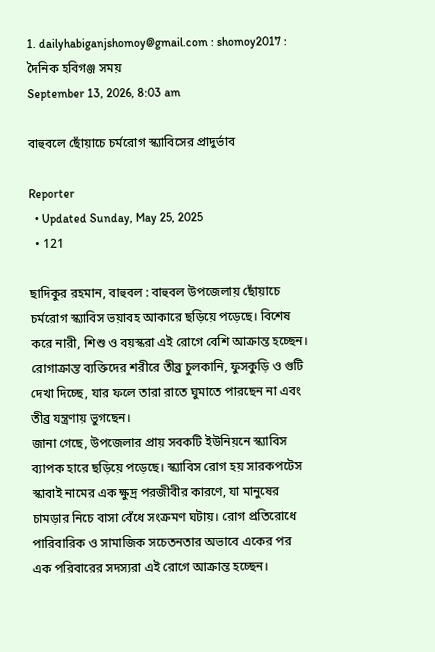1. dailyhabiganjshomoy@gmail.com : shomoy2017 : দৈনিক হবিগঞ্জ সময়
September 13, 2026, 8:03 am

বাহুবলে ছোঁয়াচে চর্মরোগ স্ক্যাবিসের প্রাদুর্ভাব

Reporter
  • Updated Sunday, May 25, 2025
  • 121

ছাদিকুর রহমান, বাহুবল : বাহুবল উপজেলায় ছোঁয়াচে চর্মরোগ স্ক্যাবিস ভয়াবহ আকারে ছড়িয়ে পড়েছে। বিশেষ করে নারী, শিশু ও বয়স্করা এই রোগে বেশি আক্রান্ত হচ্ছেন। রোগাক্রান্ত ব্যক্তিদের শরীরে তীব্র চুলকানি, ফুসকুড়ি ও গুটি দেখা দিচ্ছে, যার ফলে তারা রাতে ঘুমাতে পারছেন না এবং তীব্র যন্ত্রণায় ভুগছেন।
জানা গেছে, উপজেলার প্রায় সবকটি ইউনিয়নে স্ক্যাবিস ব্যাপক হারে ছড়িয়ে পড়েছে। স্ক্যাবিস রোগ হয় সারকপটেস স্কাবাই নামের এক ক্ষুদ্র পরজীবীর কারণে, যা মানুষের চামড়ার নিচে বাসা বেঁধে সংক্রমণ ঘটায়। রোগ প্রতিরোধে পারিবারিক ও সামাজিক সচেতনতার অভাবে একের পর এক পরিবারের সদস্যরা এই রোগে আক্রান্ত হচ্ছেন।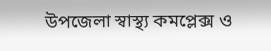উপজেলা স্বাস্থ্য কমপ্লেক্স ও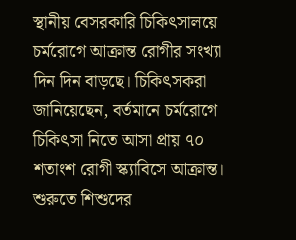স্থানীয় বেসরকারি চিকিৎসালয়ে চর্মরোগে আক্রান্ত রোগীর সংখ্যা দিন দিন বাড়ছে। চিকিৎসকরা জানিয়েছেন, বর্তমানে চর্মরোগে চিকিৎসা নিতে আসা প্রায় ৭০ শতাংশ রোগী স্ক্যাবিসে আক্রান্ত।
শুরুতে শিশুদের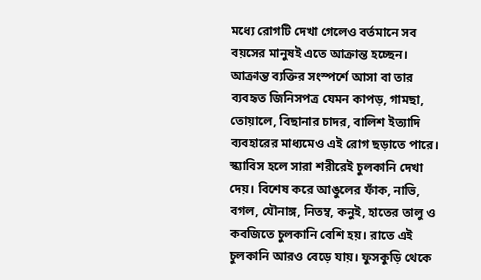মধ্যে রোগটি দেখা গেলেও বর্তমানে সব বয়সের মানুষই এতে আক্রান্ত হচ্ছেন। আক্রান্ত ব্যক্তির সংস্পর্শে আসা বা তার ব্যবহৃত জিনিসপত্র যেমন কাপড়, গামছা, তোয়ালে, বিছানার চাদর, বালিশ ইত্যাদি ব্যবহারের মাধ্যমেও এই রোগ ছড়াতে পারে।
স্ক্যাবিস হলে সারা শরীরেই চুলকানি দেখা দেয়। বিশেষ করে আঙুলের ফাঁক, নাভি, বগল, যৌনাঙ্গ, নিতম্ব, কনুই, হাতের তালু ও কবজিতে চুলকানি বেশি হয়। রাতে এই চুলকানি আরও বেড়ে যায়। ফুসকুড়ি থেকে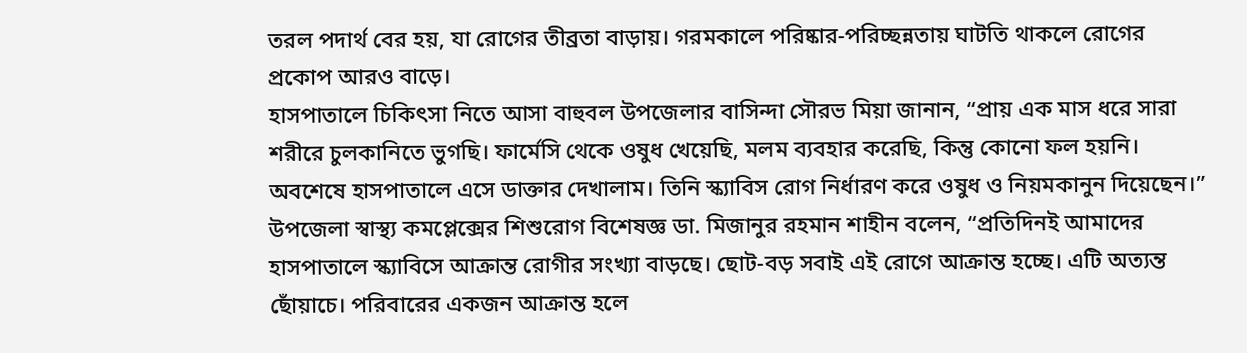তরল পদার্থ বের হয়, যা রোগের তীব্রতা বাড়ায়। গরমকালে পরিষ্কার-পরিচ্ছন্নতায় ঘাটতি থাকলে রোগের প্রকোপ আরও বাড়ে।
হাসপাতালে চিকিৎসা নিতে আসা বাহুবল উপজেলার বাসিন্দা সৌরভ মিয়া জানান, “প্রায় এক মাস ধরে সারা শরীরে চুলকানিতে ভুগছি। ফার্মেসি থেকে ওষুধ খেয়েছি, মলম ব্যবহার করেছি, কিন্তু কোনো ফল হয়নি। অবশেষে হাসপাতালে এসে ডাক্তার দেখালাম। তিনি স্ক্যাবিস রোগ নির্ধারণ করে ওষুধ ও নিয়মকানুন দিয়েছেন।”
উপজেলা স্বাস্থ্য কমপ্লেক্সের শিশুরোগ বিশেষজ্ঞ ডা. মিজানুর রহমান শাহীন বলেন, “প্রতিদিনই আমাদের হাসপাতালে স্ক্যাবিসে আক্রান্ত রোগীর সংখ্যা বাড়ছে। ছোট-বড় সবাই এই রোগে আক্রান্ত হচ্ছে। এটি অত্যন্ত ছোঁয়াচে। পরিবারের একজন আক্রান্ত হলে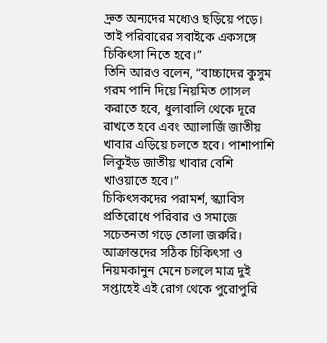দ্রুত অন্যদের মধ্যেও ছড়িয়ে পড়ে। তাই পরিবারের সবাইকে একসঙ্গে চিকিৎসা নিতে হবে।”
তিনি আরও বলেন, “বাচ্চাদের কুসুম গরম পানি দিয়ে নিয়মিত গোসল করাতে হবে, ধুলাবালি থেকে দূরে রাখতে হবে এবং অ্যালার্জি জাতীয় খাবার এড়িয়ে চলতে হবে। পাশাপাশি লিকুইড জাতীয় খাবার বেশি খাওয়াতে হবে।”
চিকিৎসকদের পরামর্শ, স্ক্যাবিস প্রতিরোধে পরিবার ও সমাজে সচেতনতা গড়ে তোলা জরুরি। আক্রান্তদের সঠিক চিকিৎসা ও নিয়মকানুন মেনে চললে মাত্র দুই সপ্তাহেই এই রোগ থেকে পুরোপুরি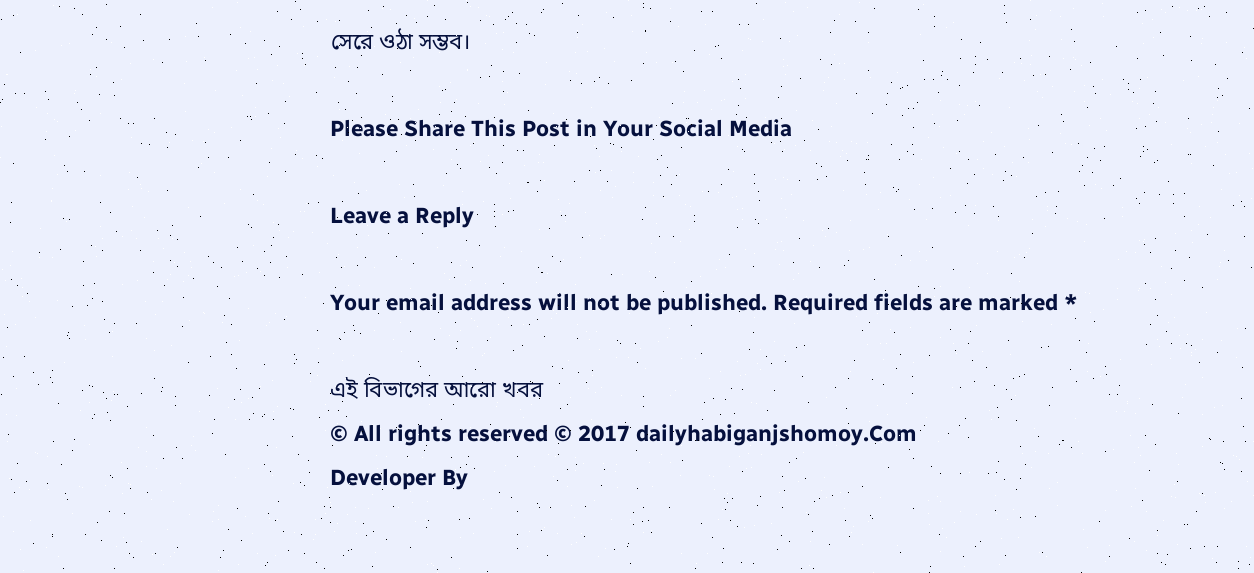সেরে ওঠা সম্ভব।

Please Share This Post in Your Social Media

Leave a Reply

Your email address will not be published. Required fields are marked *

এই বিভাগের আরো খবর
© All rights reserved © 2017 dailyhabiganjshomoy.Com
Developer By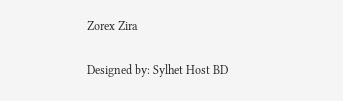Zorex Zira

Designed by: Sylhet Host BD